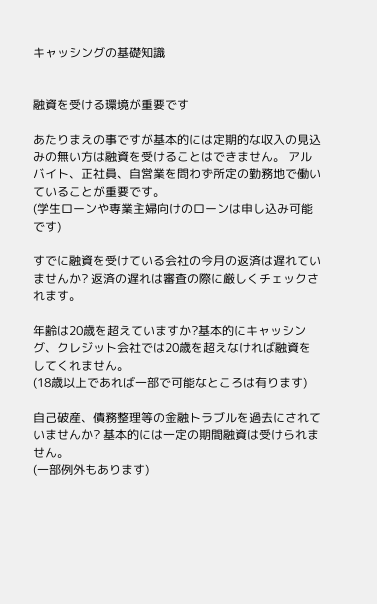キャッシングの基礎知識


融資を受ける環境が重要です

あたりまえの事ですが基本的には定期的な収入の見込みの無い方は融資を受けることはできません。 アルバイト、正社員、自営業を問わず所定の勤務地で働いていることが重要です。
(学生ローンや専業主婦向けのローンは申し込み可能です)

すでに融資を受けている会社の今月の返済は遅れていませんか? 返済の遅れは審査の際に厳しくチェックされます。

年齢は20歳を超えていますか?基本的にキャッシング、クレジット会社では20歳を超えなければ融資をしてくれません。
(18歳以上であれば一部で可能なところは有ります)

自己破産、債務整理等の金融トラブルを過去にされていませんか? 基本的には一定の期間融資は受けられません。
(一部例外もあります)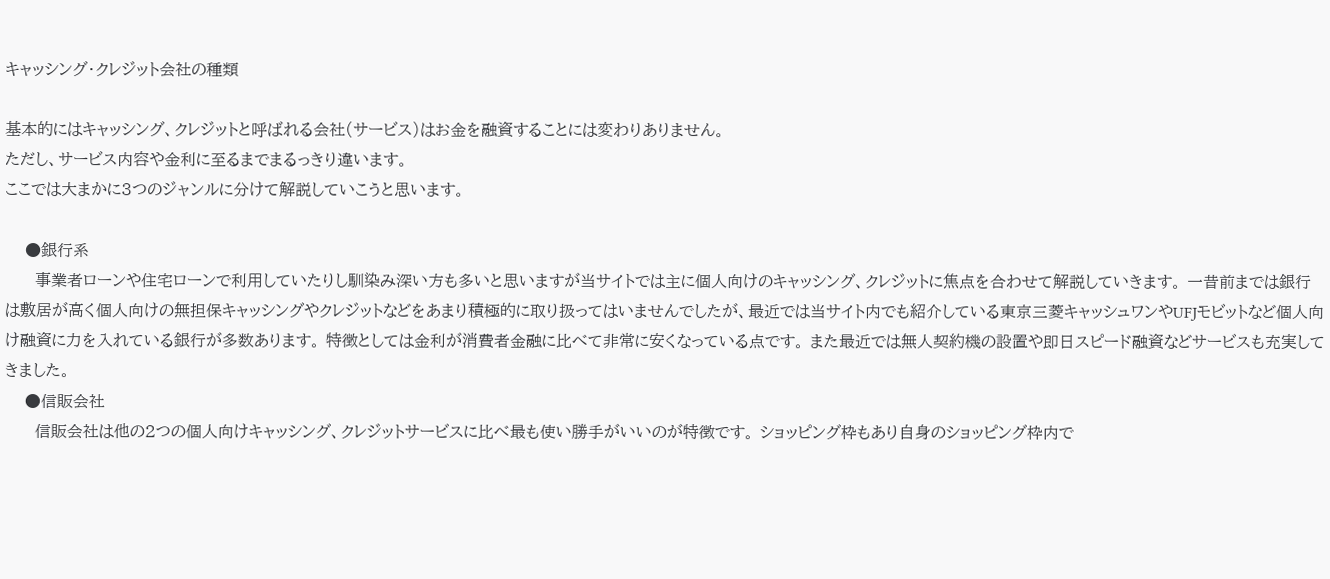キャッシング・クレジット会社の種類

基本的にはキャッシング、クレジットと呼ばれる会社(サービス)はお金を融資することには変わりありません。
ただし、サービス内容や金利に至るまでまるっきり違います。
ここでは大まかに3つのジャンルに分けて解説していこうと思います。

    ●銀行系
      事業者ローンや住宅ローンで利用していたりし馴染み深い方も多いと思いますが当サイトでは主に個人向けのキャッシング、クレジットに焦点を合わせて解説していきます。 一昔前までは銀行は敷居が高く個人向けの無担保キャッシングやクレジットなどをあまり積極的に取り扱ってはいませんでしたが、最近では当サイト内でも紹介している東京三菱キャッシュワンやUFJモビットなど個人向け融資に力を入れている銀行が多数あります。 特徴としては金利が消費者金融に比べて非常に安くなっている点です。 また最近では無人契約機の設置や即日スピード融資などサービスも充実してきました。
    ●信販会社
      信販会社は他の2つの個人向けキャッシング、クレジットサービスに比べ最も使い勝手がいいのが特徴です。 ショッピング枠もあり自身のショッピング枠内で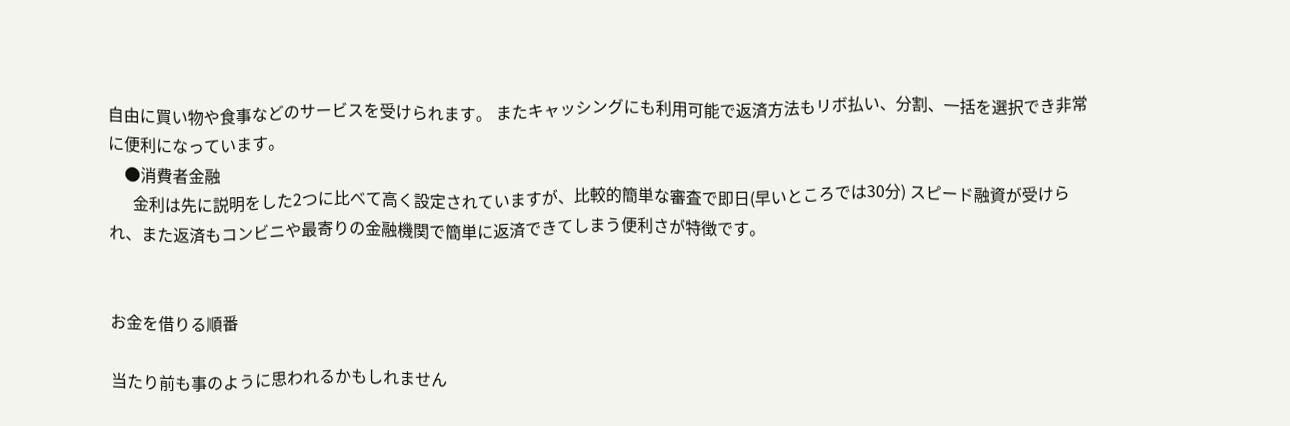自由に買い物や食事などのサービスを受けられます。 またキャッシングにも利用可能で返済方法もリボ払い、分割、一括を選択でき非常に便利になっています。
    ●消費者金融
      金利は先に説明をした2つに比べて高く設定されていますが、比較的簡単な審査で即日(早いところでは30分) スピード融資が受けられ、また返済もコンビニや最寄りの金融機関で簡単に返済できてしまう便利さが特徴です。


お金を借りる順番

当たり前も事のように思われるかもしれません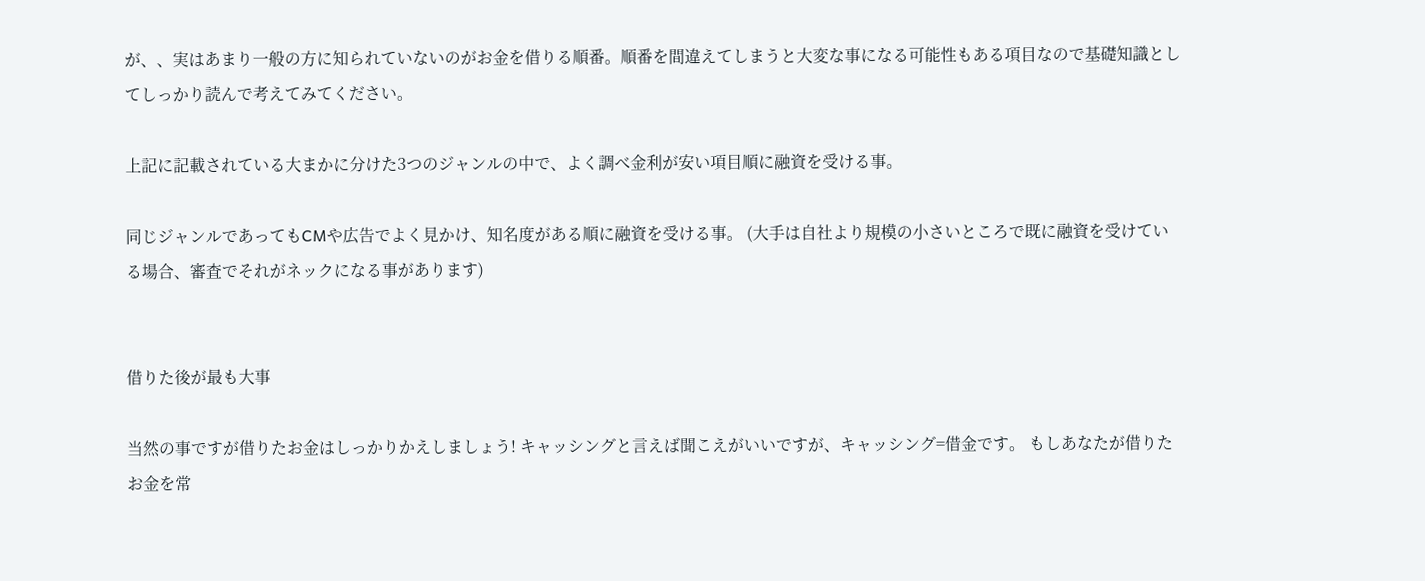が、、実はあまり一般の方に知られていないのがお金を借りる順番。順番を間違えてしまうと大変な事になる可能性もある項目なので基礎知識としてしっかり読んで考えてみてください。

上記に記載されている大まかに分けた3つのジャンルの中で、よく調べ金利が安い項目順に融資を受ける事。

同じジャンルであってもCMや広告でよく見かけ、知名度がある順に融資を受ける事。 (大手は自社より規模の小さいところで既に融資を受けている場合、審査でそれがネックになる事があります)


借りた後が最も大事

当然の事ですが借りたお金はしっかりかえしましょう! キャッシングと言えば聞こえがいいですが、キャッシング=借金です。 もしあなたが借りたお金を常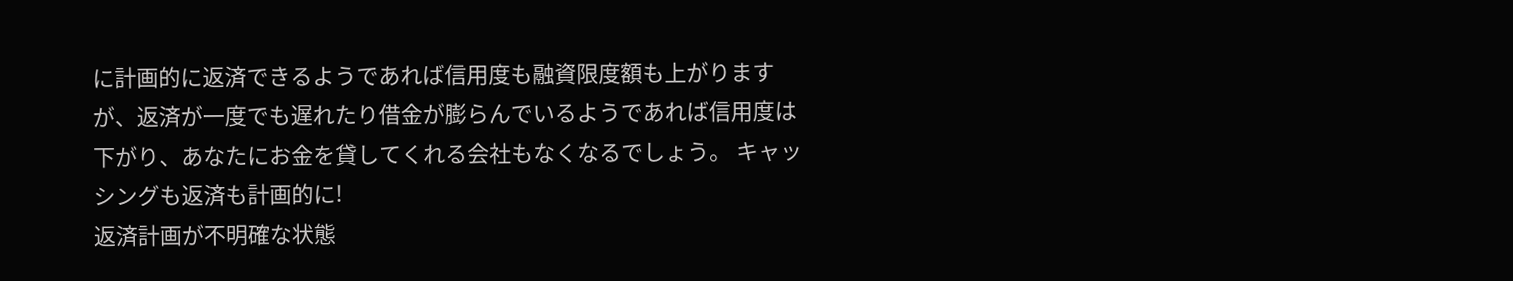に計画的に返済できるようであれば信用度も融資限度額も上がりますが、返済が一度でも遅れたり借金が膨らんでいるようであれば信用度は下がり、あなたにお金を貸してくれる会社もなくなるでしょう。 キャッシングも返済も計画的に!
返済計画が不明確な状態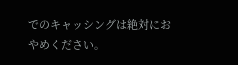でのキャッシングは絶対におやめください。